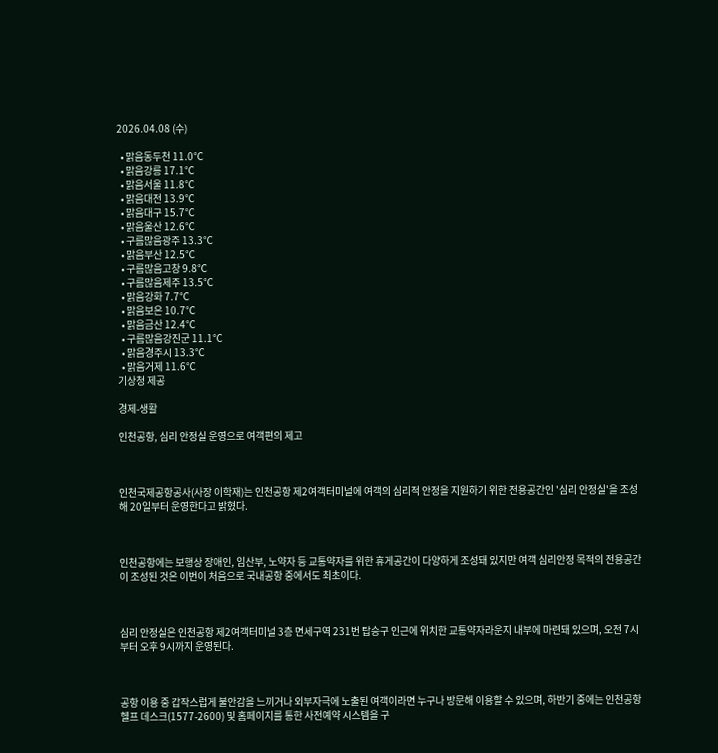2026.04.08 (수)

  • 맑음동두천 11.0℃
  • 맑음강릉 17.1℃
  • 맑음서울 11.8℃
  • 맑음대전 13.9℃
  • 맑음대구 15.7℃
  • 맑음울산 12.6℃
  • 구름많음광주 13.3℃
  • 맑음부산 12.5℃
  • 구름많음고창 9.8℃
  • 구름많음제주 13.5℃
  • 맑음강화 7.7℃
  • 맑음보은 10.7℃
  • 맑음금산 12.4℃
  • 구름많음강진군 11.1℃
  • 맑음경주시 13.3℃
  • 맑음거제 11.6℃
기상청 제공

경제-생활

인천공항, 심리 안정실 운영으로 여객편의 제고



인천국제공항공사(사장 이학재)는 인천공항 제2여객터미널에 여객의 심리적 안정을 지원하기 위한 전용공간인 '심리 안정실'을 조성해 20일부터 운영한다고 밝혔다.



인천공항에는 보행상 장애인, 임산부, 노약자 등 교통약자를 위한 휴게공간이 다양하게 조성돼 있지만 여객 심리안정 목적의 전용공간이 조성된 것은 이번이 처음으로 국내공항 중에서도 최초이다.



심리 안정실은 인천공항 제2여객터미널 3층 면세구역 231번 탑승구 인근에 위치한 교통약자라운지 내부에 마련돼 있으며, 오전 7시부터 오후 9시까지 운영된다.



공항 이용 중 갑작스럽게 불안감을 느끼거나 외부자극에 노출된 여객이라면 누구나 방문해 이용할 수 있으며, 하반기 중에는 인천공항 헬프 데스크(1577-2600) 및 홈페이지를 통한 사전예약 시스템을 구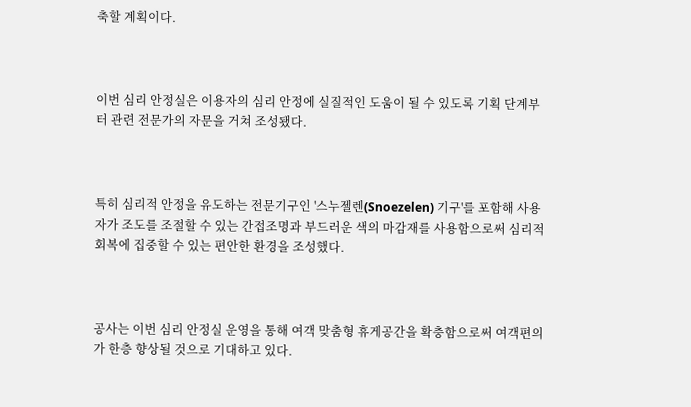축할 계획이다.



이번 심리 안정실은 이용자의 심리 안정에 실질적인 도움이 될 수 있도록 기획 단계부터 관련 전문가의 자문을 거쳐 조성됐다.



특히 심리적 안정을 유도하는 전문기구인 '스누젤렌(Snoezelen) 기구'를 포함해 사용자가 조도를 조절할 수 있는 간접조명과 부드러운 색의 마감재를 사용함으로써 심리적 회복에 집중할 수 있는 편안한 환경을 조성했다.



공사는 이번 심리 안정실 운영을 통해 여객 맞춤형 휴게공간을 확충함으로써 여객편의가 한층 향상될 것으로 기대하고 있다.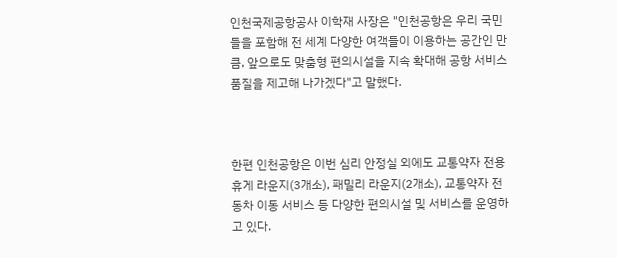인천국제공항공사 이학재 사장은 "인천공항은 우리 국민들을 포함해 전 세계 다양한 여객들이 이용하는 공간인 만큼, 앞으로도 맞춤형 편의시설을 지속 확대해 공항 서비스 품질을 제고해 나가겠다"고 말했다.



한편 인천공항은 이번 심리 안정실 외에도 교통약자 전용 휴게 라운지(3개소), 패밀리 라운지(2개소), 교통약자 전동차 이동 서비스 등 다양한 편의시설 및 서비스를 운영하고 있다.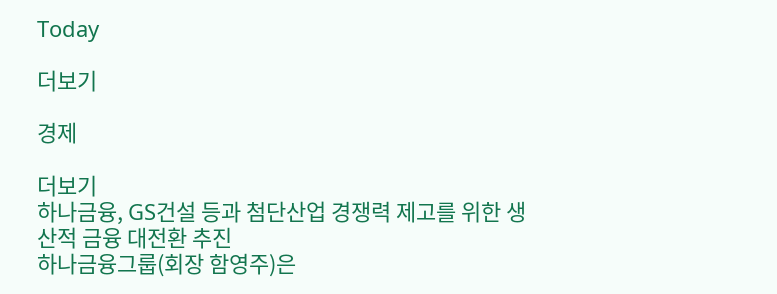Today

더보기

경제

더보기
하나금융, GS건설 등과 첨단산업 경쟁력 제고를 위한 생산적 금융 대전환 추진
하나금융그룹(회장 함영주)은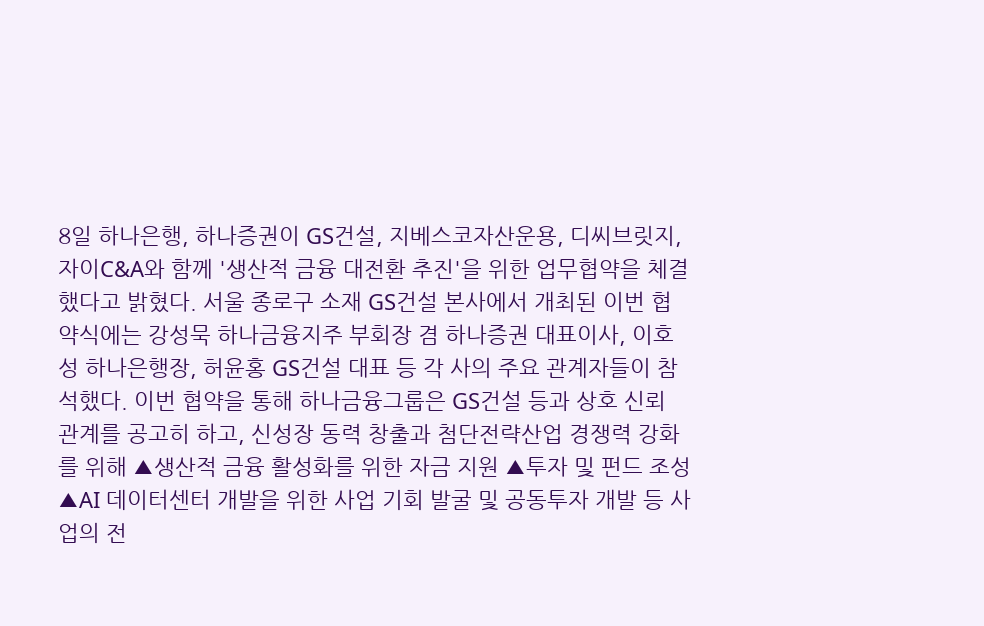8일 하나은행, 하나증권이 GS건설, 지베스코자산운용, 디씨브릿지, 자이C&A와 함께 '생산적 금융 대전환 추진'을 위한 업무협약을 체결했다고 밝혔다. 서울 종로구 소재 GS건설 본사에서 개최된 이번 협약식에는 강성묵 하나금융지주 부회장 겸 하나증권 대표이사, 이호성 하나은행장, 허윤홍 GS건설 대표 등 각 사의 주요 관계자들이 참석했다. 이번 협약을 통해 하나금융그룹은 GS건설 등과 상호 신뢰 관계를 공고히 하고, 신성장 동력 창출과 첨단전략산업 경쟁력 강화를 위해 ▲생산적 금융 활성화를 위한 자금 지원 ▲투자 및 펀드 조성 ▲AI 데이터센터 개발을 위한 사업 기회 발굴 및 공동투자 개발 등 사업의 전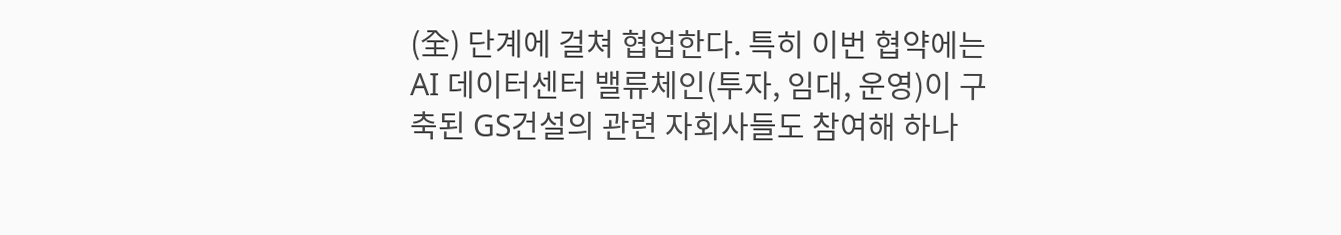(全) 단계에 걸쳐 협업한다. 특히 이번 협약에는 AI 데이터센터 밸류체인(투자, 임대, 운영)이 구축된 GS건설의 관련 자회사들도 참여해 하나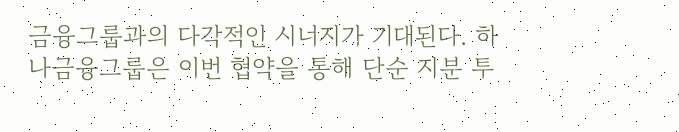금융그룹과의 다각적인 시너지가 기대된다. 하나금융그룹은 이번 협약을 통해 단순 지분 투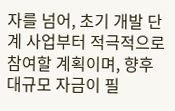자를 넘어, 초기 개발 단계 사업부터 적극적으로 참여할 계획이며, 향후 대규모 자금이 필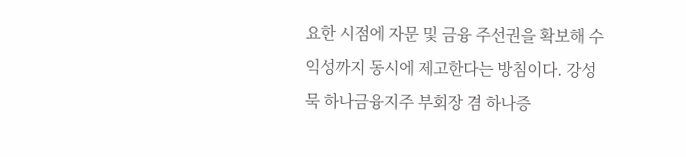요한 시점에 자문 및 금융 주선권을 확보해 수익성까지 동시에 제고한다는 방침이다. 강성묵 하나금융지주 부회장 겸 하나증